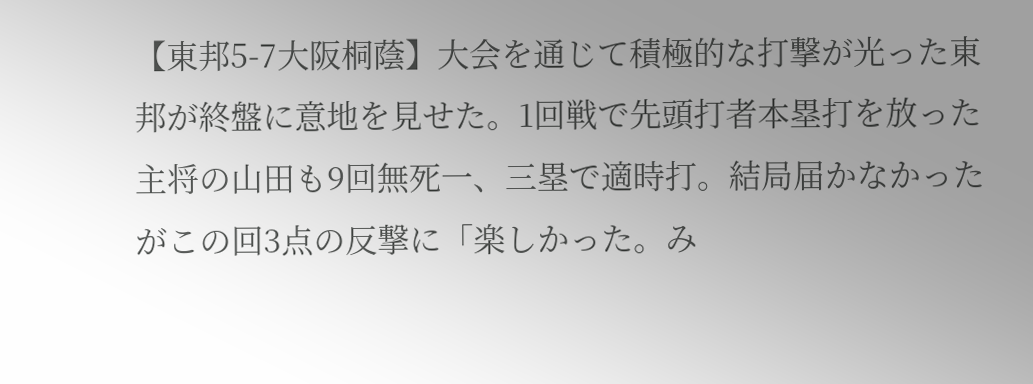【東邦5-7大阪桐蔭】大会を通じて積極的な打撃が光った東邦が終盤に意地を見せた。1回戦で先頭打者本塁打を放った主将の山田も9回無死一、三塁で適時打。結局届かなかったがこの回3点の反撃に「楽しかった。み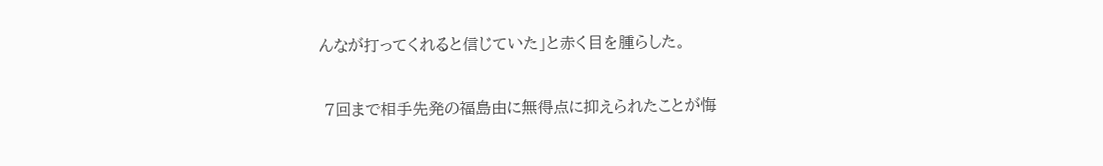んなが打ってくれると信じていた」と赤く目を腫らした。

 7回まで相手先発の福島由に無得点に抑えられたことが悔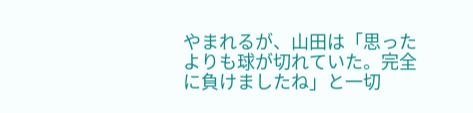やまれるが、山田は「思ったよりも球が切れていた。完全に負けましたね」と一切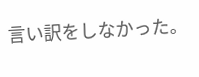言い訳をしなかった。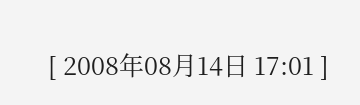[ 2008年08月14日 17:01 ]